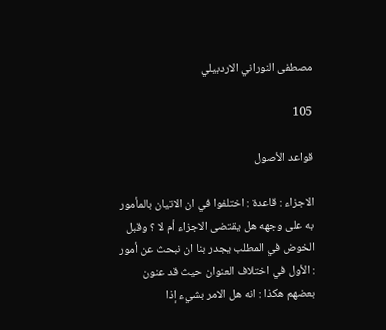مصطفى النوراني الاردبيلي

105

قواعد الأصول

الاجزاء : قاعدة : اختلفوا في ان الاتيان بالمأمور به على وجهه هل يقتضى الاجزاء أم لا ؟ وقبل الخوض في المطلب يجدر بنا ان نبحث عن أمور : الأول في اختلاف العنوان حيث قد عنون بعضهم هكذا : انه هل الامر بشيء إذا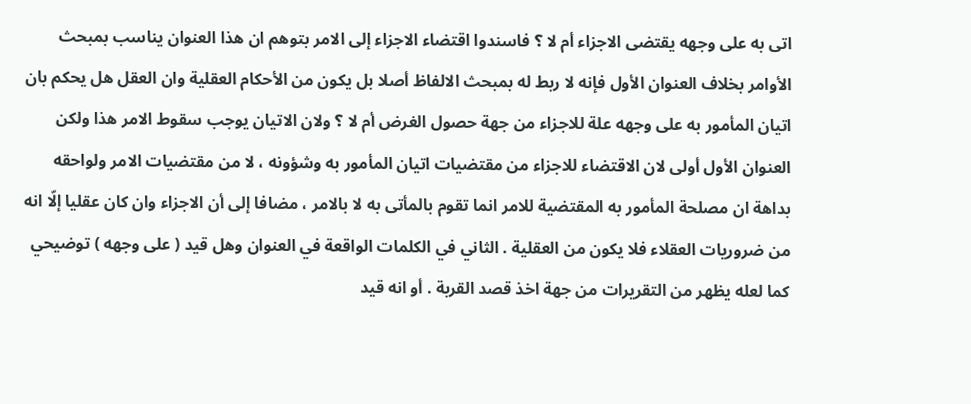اتى به على وجهه يقتضى الاجزاء أم لا ؟ فاسندوا اقتضاء الاجزاء إلى الامر بتوهم ان هذا العنوان يناسب بمبحث الأوامر بخلاف العنوان الأول فإنه لا ربط له بمبحث الالفاظ أصلا بل يكون من الأحكام العقلية وان العقل هل يحكم بان اتيان المأمور به على وجهه علة للاجزاء من جهة حصول الغرض أم لا ؟ ولان الاتيان يوجب سقوط الامر هذا ولكن العنوان الأول أولى لان الاقتضاء للاجزاء من مقتضيات اتيان المأمور به وشؤونه ، لا من مقتضيات الامر ولواحقه بداهة ان مصلحة المأمور به المقتضية للامر انما تقوم بالمأتى به لا بالامر ، مضافا إلى أن الاجزاء وان كان عقليا إلّا انه من ضروريات العقلاء فلا يكون من العقلية . الثاني في الكلمات الواقعة في العنوان وهل قيد ( على وجهه ) توضيحي كما لعله يظهر من التقريرات من جهة اخذ قصد القربة . أو انه قيد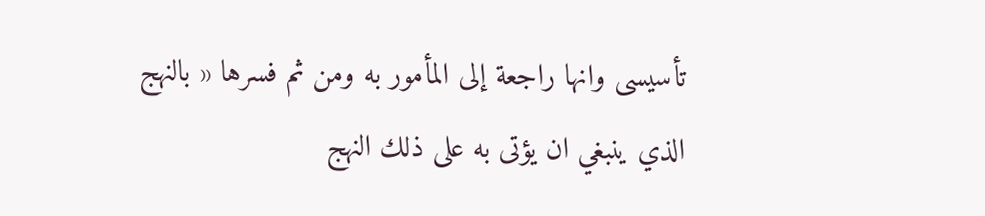تأسيسى وانها راجعة إلى المأمور به ومن ثم فسرها « بالنهج الذي ينبغي ان يؤتى به على ذلك النهج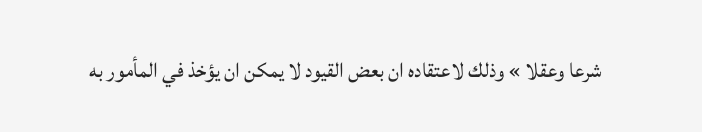شرعا وعقلا » وذلك لاعتقاده ان بعض القيود لا يمكن ان يؤخذ في المأمور به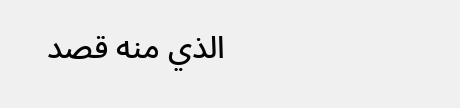الذي منه قصد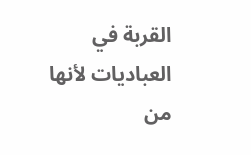القربة في العباديات لأنها من